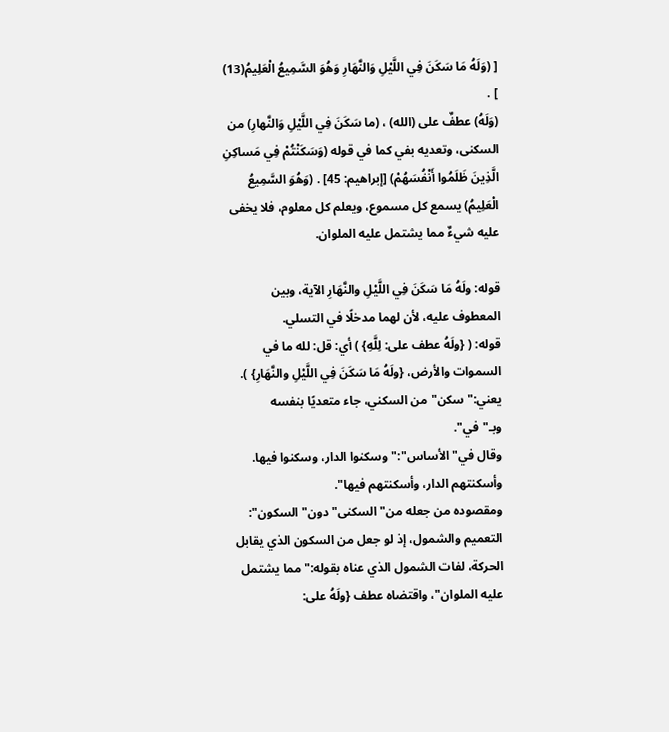[ (وَلَهُ مَا سَكَنَ فِي اللَّيْلِ وَالنَّهَارِ وَهُوَ السَّمِيعُ الْعَلِيمُ(13) ] .
(وَلَهُ) عطفٌ على (الله) ، (ما سَكَنَ فِي اللَّيْلِ وَالنَّهارِ) من السكنى، وتعديه بفي كما في قوله (وَسَكَنْتُمْ فِي مَساكِنِ الَّذِينَ ظَلَمُوا أَنْفُسَهُمْ) [إبراهيم: 45] . (وَهُوَ السَّمِيعُ الْعَلِيمُ) يسمع كل مسموع، ويعلم كل معلوم، فلا يخفى عليه شيءٌ مما يشتمل عليه الملوان.

قوله: ولَهُ مَا سَكَنَ فِي اللَّيْلِ والنَّهَارِ الآية، وبين المعطوف عليه، لأن لهما مدخلًا في التسلي.
قوله: ( {ولَهُ عطف على: لِلَّهِ} ) أي: قل: لله ما في السموات والأرض، {ولَهُ مَا سَكَنَ فِي اللَّيْلِ والنَّهَارِ} ). يعني:"سكن"من السكني، جاء متعديًا بنفسه وبـ"في".
وقال في"الأساس":"وسكنوا الدار، وسكنوا فيها. وأسكنتهم الدار، وأسكنتهم فيها".
ومقصوده من جعله من"السكنى"دون"السكون": التعميم والشمول، إذ لو جعل من السكون الذي يقابل الحركة، لفات الشمول الذي عناه بقوله:"مما يشتمل عليه الملوان"، واقتضاه عطف {ولَهُ على: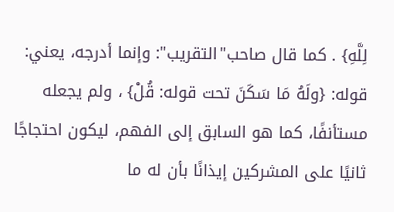لِلَّهِ} . كما قال صاحب"التقريب": وإنما أدرجه، يعني: قوله: {ولَهُ مَا سَكَنَ تحت قوله: قُلْ} ، ولم يجعله مستأنفًا، كما هو السابق إلى الفهم، ليكون احتجاجًا ثانيًا على المشركين إيذانًا بأن له ما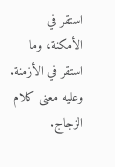استقر في الأمكنة، وما استقر في الأزمنة. وعليه معنى كلام الزجاج.